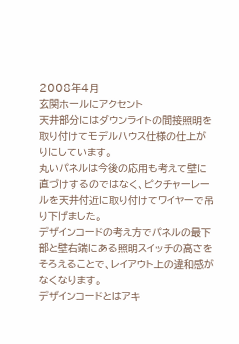2008年4月
玄関ホールにアクセント
天井部分にはダウンライトの間接照明を取り付けてモデルハウス仕様の仕上がりにしています。
丸いパネルは今後の応用も考えて壁に直づけするのではなく、ピクチャーレールを天井付近に取り付けてワイヤーで吊り下げました。
デザインコードの考え方でパネルの最下部と壁右端にある照明スイッチの高さをそろえることで、レイアウト上の違和感がなくなります。
デザインコードとはアキ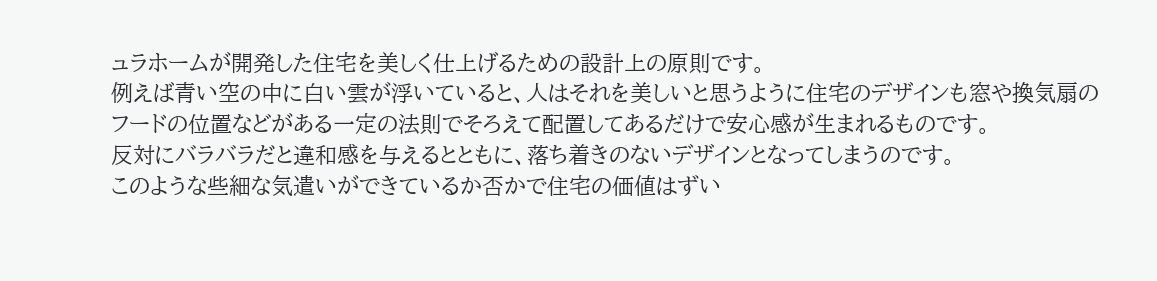ュラホームが開発した住宅を美しく仕上げるための設計上の原則です。
例えば青い空の中に白い雲が浮いていると、人はそれを美しいと思うように住宅のデザインも窓や換気扇のフードの位置などがある一定の法則でそろえて配置してあるだけで安心感が生まれるものです。
反対にバラバラだと違和感を与えるとともに、落ち着きのないデザインとなってしまうのです。
このような些細な気遣いができているか否かで住宅の価値はずい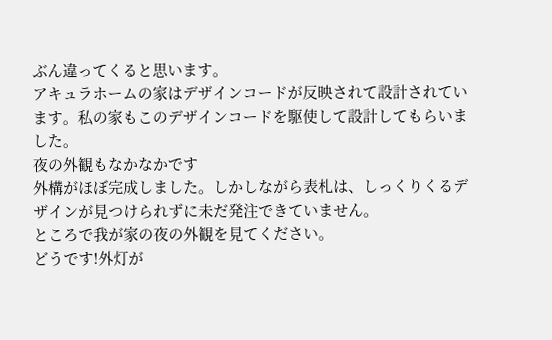ぶん違ってくると思います。
アキュラホームの家はデザインコードが反映されて設計されています。私の家もこのデザインコードを駆使して設計してもらいました。
夜の外観もなかなかです
外構がほぼ完成しました。しかしながら表札は、しっくりくるデザインが見つけられずに未だ発注できていません。
ところで我が家の夜の外観を見てください。
どうです!外灯が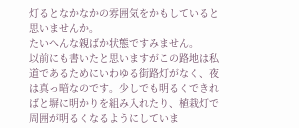灯るとなかなかの雰囲気をかもしていると思いませんか。
たいへんな親ばか状態ですみません。
以前にも書いたと思いますがこの路地は私道であるためにいわゆる街路灯がなく、夜は真っ暗なのです。少しでも明るくできればと塀に明かりを組み入れたり、植栽灯で周囲が明るくなるようにしていま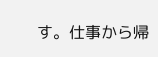す。仕事から帰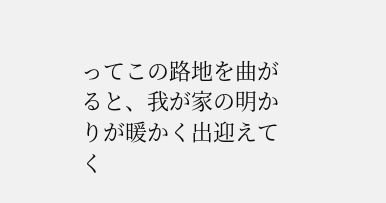ってこの路地を曲がると、我が家の明かりが暖かく出迎えてく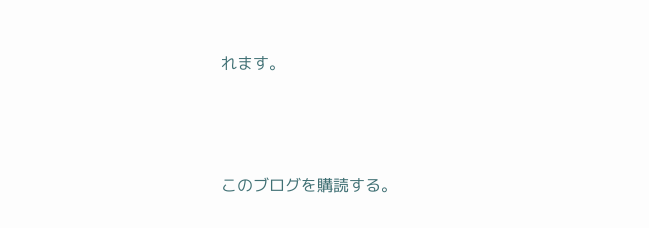れます。




このブログを購読する。